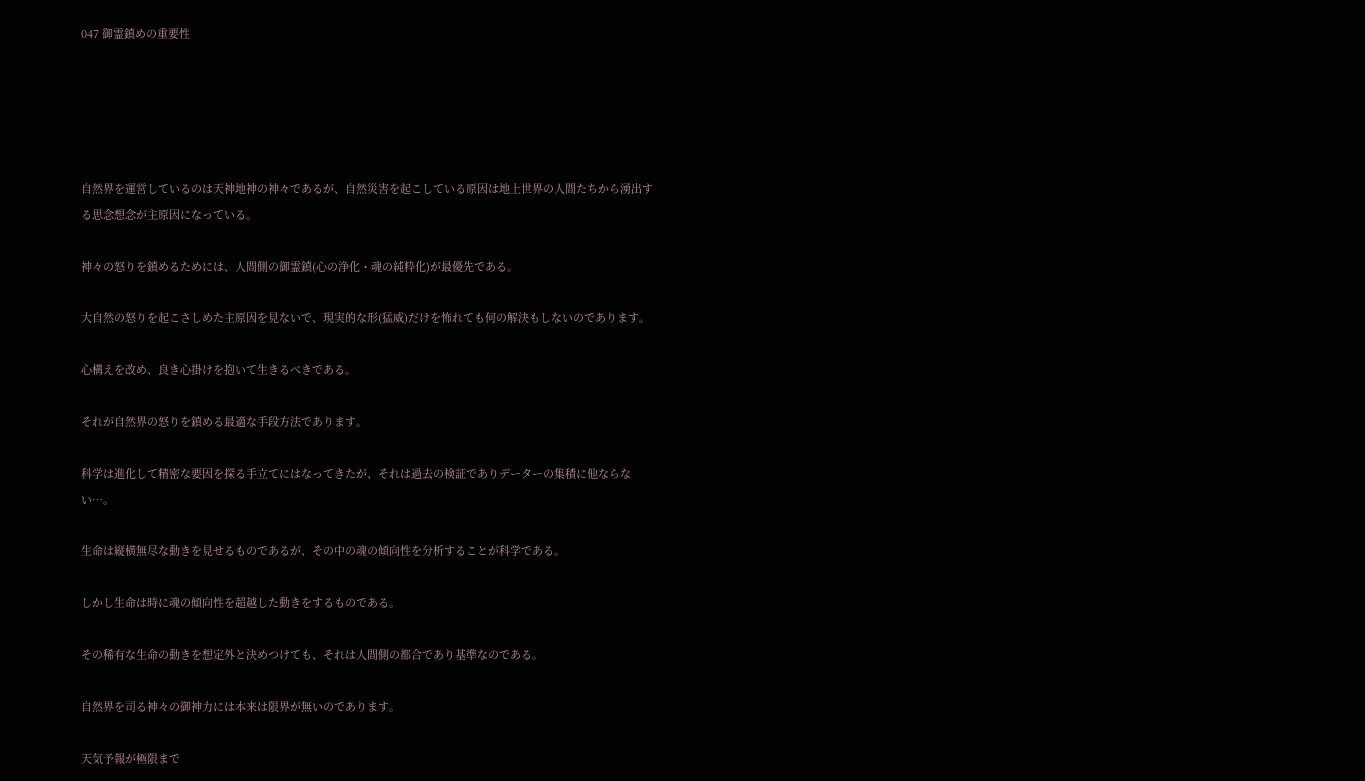047 御霊鎮めの重要性





自然界を運営しているのは天神地神の神々であるが、自然災害を起こしている原因は地上世界の人間たちから湧出する思念想念が主原因になっている。

神々の怒りを鎮めるためには、人間側の御霊鎮(心の浄化・魂の純粋化)が最優先である。

大自然の怒りを起こさしめた主原因を見ないで、現実的な形(猛威)だけを怖れても何の解決もしないのであります。

心構えを改め、良き心掛けを抱いて生きるべきである。

それが自然界の怒りを鎮める最適な手段方法であります。

科学は進化して精密な要因を探る手立てにはなってきたが、それは過去の検証でありデーターの集積に他ならない…。

生命は縦横無尽な動きを見せるものであるが、その中の魂の傾向性を分析することが科学である。

しかし生命は時に魂の傾向性を超越した動きをするものである。

その稀有な生命の動きを想定外と決めつけても、それは人間側の都合であり基準なのである。

自然界を司る神々の御神力には本来は限界が無いのであります。

天気予報が極限まで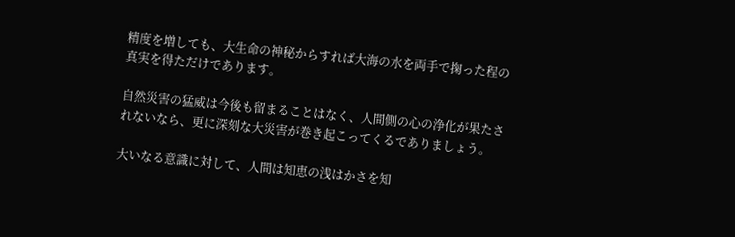精度を増しても、大生命の神秘からすれば大海の水を両手で掬った程の真実を得ただけであります。

自然災害の猛威は今後も留まることはなく、人間側の心の浄化が果たされないなら、更に深刻な大災害が巻き起こってくるでありましょう。

大いなる意識に対して、人間は知恵の浅はかさを知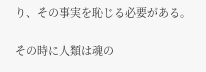り、その事実を恥じる必要がある。

その時に人類は魂の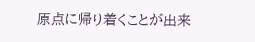原点に帰り着くことが出来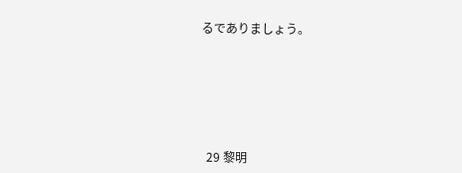るでありましょう。







  29 黎明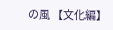の風 【文化編】